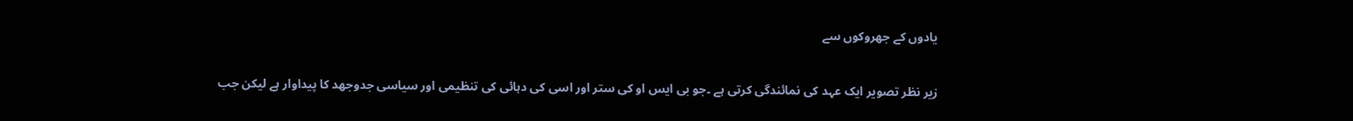یادوں کے جھروکوں سے

زیر نظر تصویر ایک عہد کی نمائندگی کرتی ہے ۔جو بی ایس او کی ستر اور اسی کی دہائی کی تنظیمی اور سیاسی جدوجھد کا پیداوار ہے لیکن جب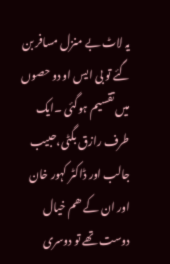یہ لاٹ بے منزل مسافر بن گئے تو بی ایس او دو حصوں میں تقسیم ہوگئی ۔ایک طرف رازق بگٹی،حبیب جالب اور ڈاکٹر کہور خان اور ان کے ھم خیال دوست تھے تو دوسری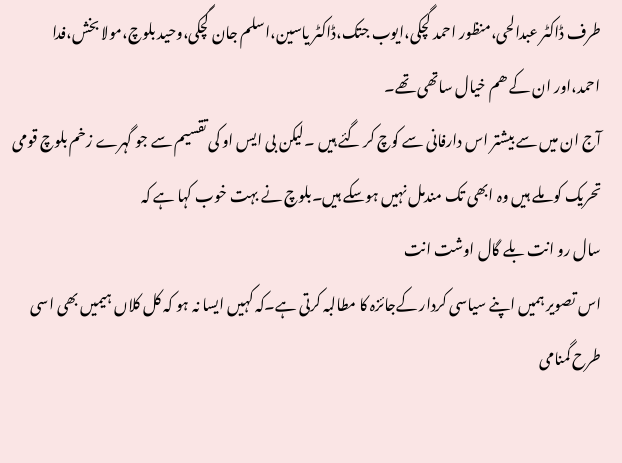طرف ڈاکٹر عبدالحی،منظور احمد گچکی،ایوب جتک،ڈاکٹر یاسین،اسلم جان گچکی،وحید بلوچ،مولا بخش،فدا احمد،اور ان کے ھم خیال ساتھی تھے۔
آج ان میں سے بیشتر اس دارفانی سے کوچ کر گئے ہیں ۔لیکن بی ایس او کی تقسیم سے جو گہرے زخم بلوچ قومی تحریک کو ملے ہیں وہ ابھی تک مندمل نہیں ہوسکے ہیں۔بلوچ نے بہت خوب کہا ہے کہ
سال رو انت بلے گال اوشت انت
اس تصویر ہمیں اپنے سیاسی کردار کےجائزہ کا مطالبہ کرتی ہے۔کہ کہیں ایسا نہ ہو کہ کل کلاں ہیمیں بھی اسی طرح گمنامی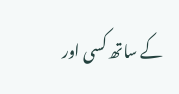کے ساتھ کسی اور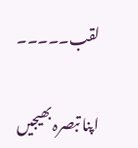لقب۔۔۔۔۔

اپنا تبصرہ بھیجیں